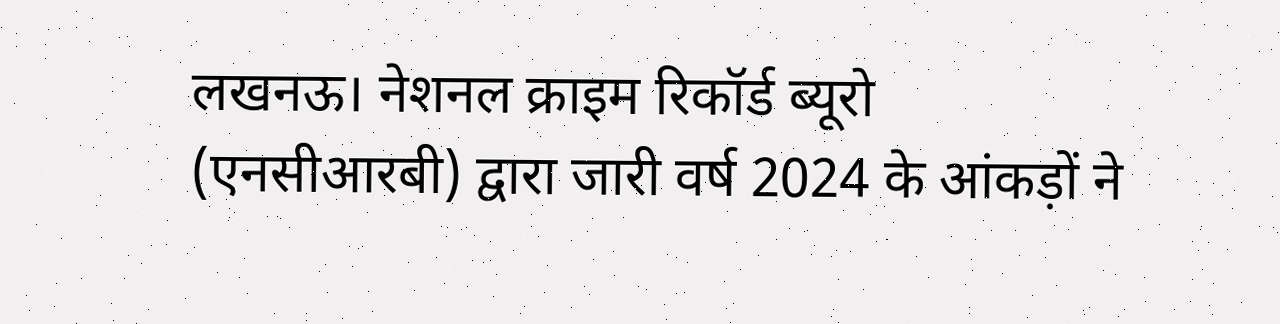लखनऊ। नेशनल क्राइम रिकॉर्ड ब्यूरो (एनसीआरबी) द्वारा जारी वर्ष 2024 के आंकड़ों ने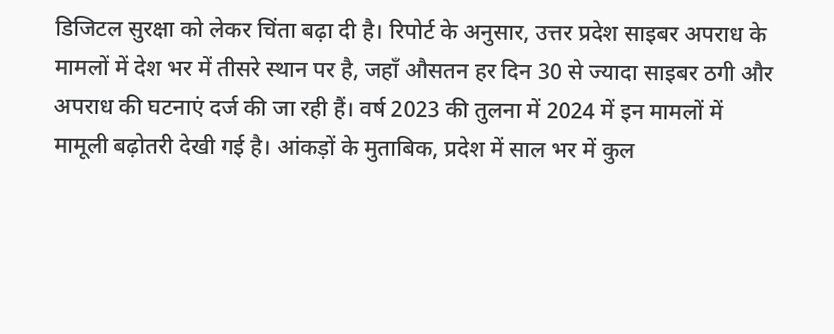डिजिटल सुरक्षा को लेकर चिंता बढ़ा दी है। रिपोर्ट के अनुसार, उत्तर प्रदेश साइबर अपराध के मामलों में देश भर में तीसरे स्थान पर है, जहाँ औसतन हर दिन 30 से ज्यादा साइबर ठगी और अपराध की घटनाएं दर्ज की जा रही हैं। वर्ष 2023 की तुलना में 2024 में इन मामलों में मामूली बढ़ोतरी देखी गई है। आंकड़ों के मुताबिक, प्रदेश में साल भर में कुल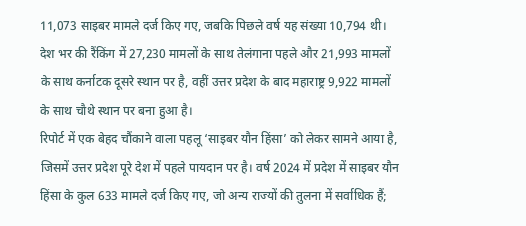11,073 साइबर मामले दर्ज किए गए, जबकि पिछले वर्ष यह संख्या 10,794 थी। देश भर की रैंकिंग में 27,230 मामलों के साथ तेलंगाना पहले और 21,993 मामलों के साथ कर्नाटक दूसरे स्थान पर है, वहीं उत्तर प्रदेश के बाद महाराष्ट्र 9,922 मामलों के साथ चौथे स्थान पर बना हुआ है।
रिपोर्ट में एक बेहद चौंकाने वाला पहलू ‘साइबर यौन हिंसा’ को लेकर सामने आया है, जिसमें उत्तर प्रदेश पूरे देश में पहले पायदान पर है। वर्ष 2024 में प्रदेश में साइबर यौन हिंसा के कुल 633 मामले दर्ज किए गए, जो अन्य राज्यों की तुलना में सर्वाधिक हैं;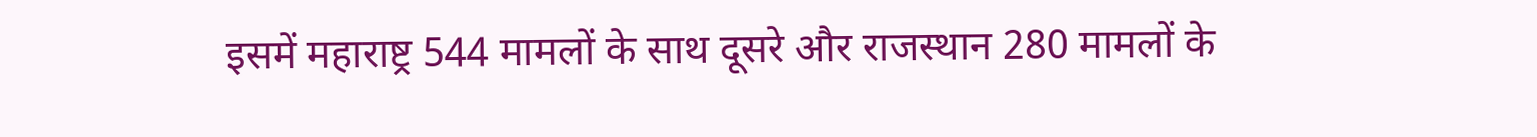इसमें महाराष्ट्र 544 मामलों के साथ दूसरे और राजस्थान 280 मामलों के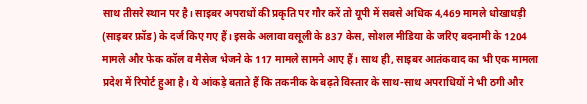साथ तीसरे स्थान पर है। साइबर अपराधों की प्रकृति पर गौर करें तो यूपी में सबसे अधिक 4,469 मामले धोखाधड़ी (साइबर फ्रॉड) के दर्ज किए गए हैं। इसके अलावा वसूली के 837 केस, सोशल मीडिया के जरिए बदनामी के 1204 मामले और फेक कॉल व मैसेज भेजने के 117 मामले सामने आए हैं। साथ ही, साइबर आतंकवाद का भी एक मामला प्रदेश में रिपोर्ट हुआ है। ये आंकड़े बताते हैं कि तकनीक के बढ़ते विस्तार के साथ-साथ अपराधियों ने भी ठगी और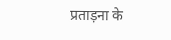प्रताड़ना के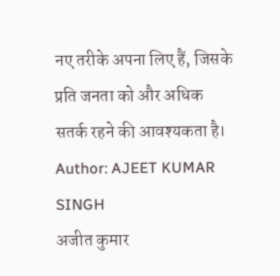नए तरीके अपना लिए हैं, जिसके प्रति जनता को और अधिक सतर्क रहने की आवश्यकता है।
Author: AJEET KUMAR SINGH
अजीत कुमार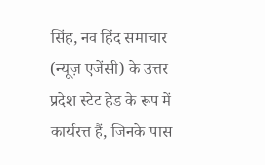सिंह, नव हिंद समाचार (न्यूज़ एजेंसी) के उत्तर प्रदेश स्टेट हेड के रूप में कार्यरत्त हैं, जिनके पास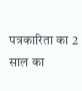पत्रकारिता का 2 साल का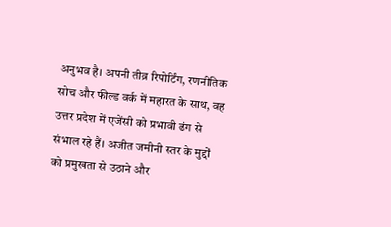अनुभव है। अपनी तीव्र रिपोर्टिंग, रणनीतिक सोच और फील्ड वर्क में महारत के साथ, वह उत्तर प्रदेश में एजेंसी को प्रभावी ढंग से संभाल रहे हैं। अजीत जमीनी स्तर के मुद्दों को प्रमुखता से उठाने और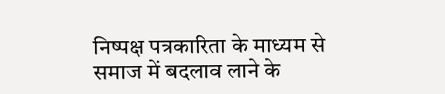निष्पक्ष पत्रकारिता के माध्यम से समाज में बदलाव लाने के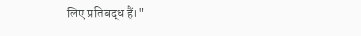लिए प्रतिबद्ध हैं।"